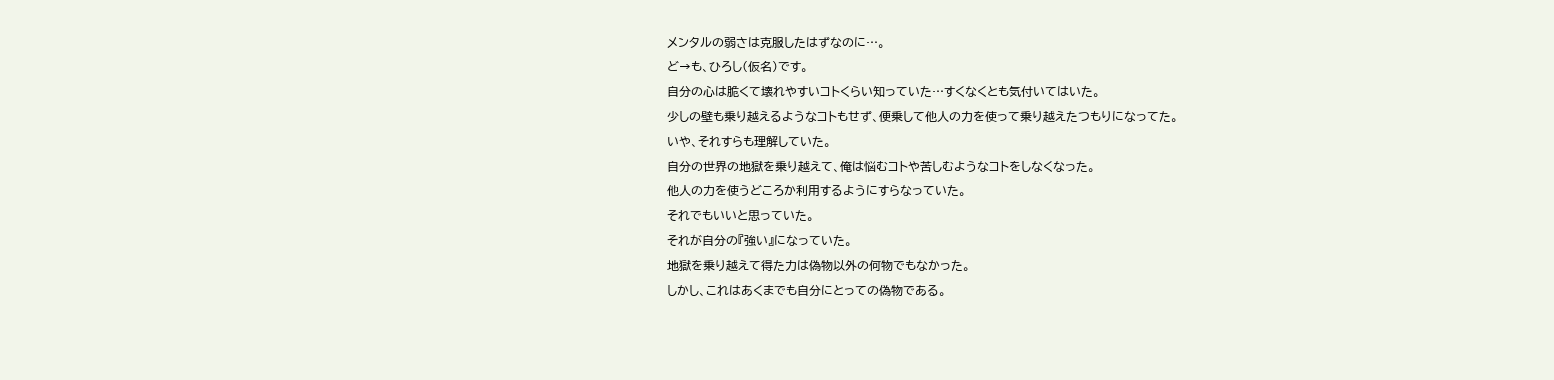メンタルの弱さは克服したはずなのに…。
ど→も、ひろし(仮名)です。
自分の心は脆くて壊れやすいコトくらい知っていた…すくなくとも気付いてはいた。
少しの壁も乗り越えるようなコトもせず、便乗して他人の力を使って乗り越えたつもりになってた。
いや、それすらも理解していた。
自分の世界の地獄を乗り越えて、俺は悩むコトや苦しむようなコトをしなくなった。
他人の力を使うどころか利用するようにすらなっていた。
それでもいいと思っていた。
それが自分の『強い』になっていた。
地獄を乗り越えて得た力は偽物以外の何物でもなかった。
しかし、これはあくまでも自分にとっての偽物である。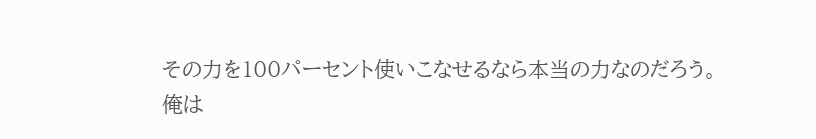その力を100パーセント使いこなせるなら本当の力なのだろう。
俺は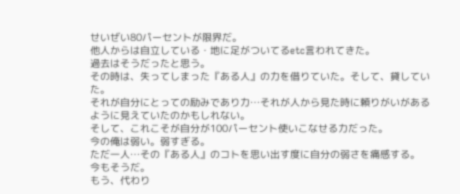せいぜい80パーセントが限界だ。
他人からは自立している・地に足がついてるetc言われてきた。
過去はそうだったと思う。
その時は、失ってしまった『ある人』の力を借りていた。そして、貸していた。
それが自分にとっての励みであり力…それが人から見た時に頼りがいがあるように見えていたのかもしれない。
そして、これこそが自分が100パーセント使いこなせる力だった。
今の俺は弱い。弱すぎる。
ただ一人…その『ある人』のコトを思い出す度に自分の弱さを痛感する。
今もそうだ。
もう、代わり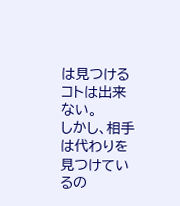は見つけるコトは出来ない。
しかし、相手は代わりを見つけているの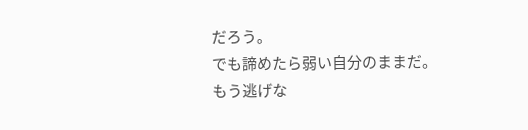だろう。
でも諦めたら弱い自分のままだ。
もう逃げな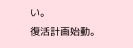い。
復活計画始動。